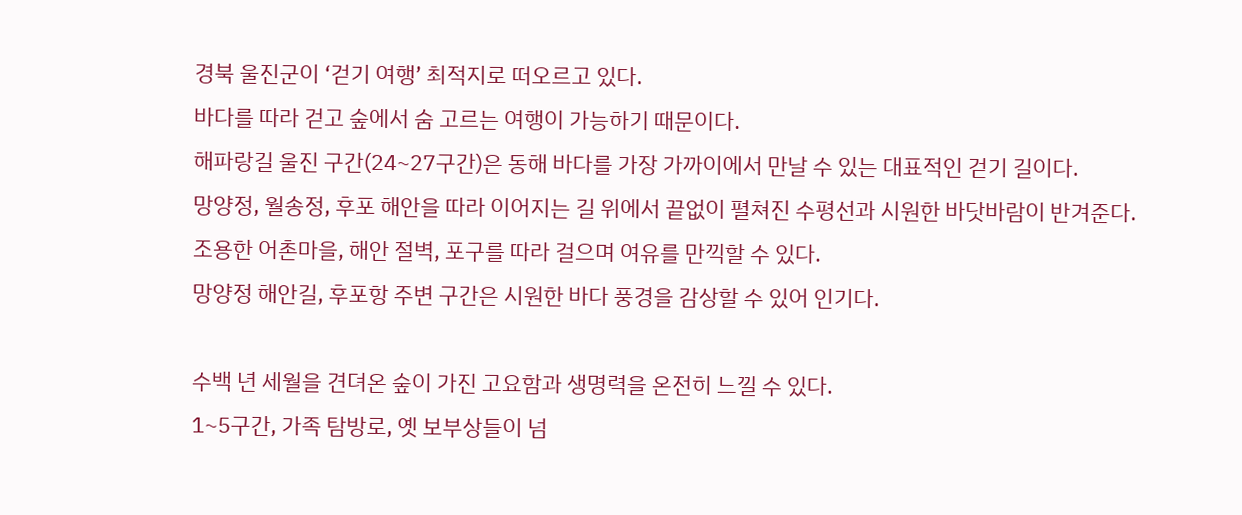경북 울진군이 ‘걷기 여행’ 최적지로 떠오르고 있다.
바다를 따라 걷고 숲에서 숨 고르는 여행이 가능하기 때문이다.
해파랑길 울진 구간(24~27구간)은 동해 바다를 가장 가까이에서 만날 수 있는 대표적인 걷기 길이다.
망양정, 월송정, 후포 해안을 따라 이어지는 길 위에서 끝없이 펼쳐진 수평선과 시원한 바닷바람이 반겨준다.
조용한 어촌마을, 해안 절벽, 포구를 따라 걸으며 여유를 만끽할 수 있다.
망양정 해안길, 후포항 주변 구간은 시원한 바다 풍경을 감상할 수 있어 인기다.

수백 년 세월을 견뎌온 숲이 가진 고요함과 생명력을 온전히 느낄 수 있다.
1~5구간, 가족 탐방로, 옛 보부상들이 넘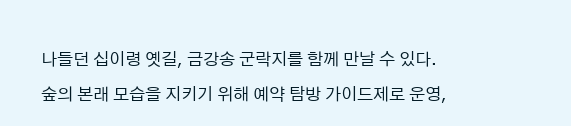나들던 십이령 옛길, 금강송 군락지를 함께 만날 수 있다.
숲의 본래 모습을 지키기 위해 예약 탐방 가이드제로 운영,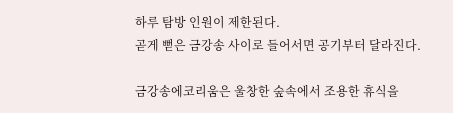하루 탐방 인원이 제한된다.
곧게 뻗은 금강송 사이로 들어서면 공기부터 달라진다.

금강송에코리움은 울창한 숲속에서 조용한 휴식을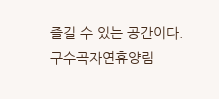즐길 수 있는 공간이다.
구수곡자연휴양림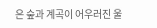은 숲과 계곡이 어우러진 울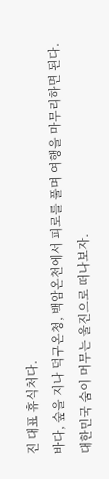진 대표 휴식처다.
바다, 숲을 지나 덕구온청, 백암온천에서 피로를 풀며 여행을 마무리하면 된다.
대한민국 숨이 머무는 울진으로 떠나보자.